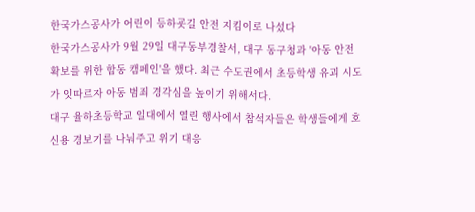한국가스공사가 어린이 등하굣길 안전 지킴이로 나섰다
한국가스공사가 9월 29일 대구동부경찰서, 대구 동구청과 '아동 안전 확보를 위한 합동 캠페인'을 했다. 최근 수도권에서 초등학생 유괴 시도가 잇따르자 아동 범죄 경각심을 높이기 위해서다.
대구 율하초등학교 일대에서 열린 행사에서 참석자들은 학생들에게 호신용 경보기를 나눠주고 위기 대응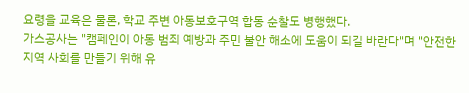요령을 교육은 물론, 학교 주변 아동보호구역 합동 순찰도 병행했다.
가스공사는 "캠페인이 아동 범죄 예방과 주민 불안 해소에 도움이 되길 바란다"며 "안전한 지역 사회를 만들기 위해 유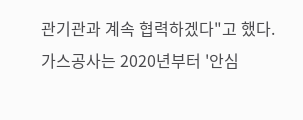관기관과 계속 협력하겠다"고 했다.
가스공사는 2020년부터 '안심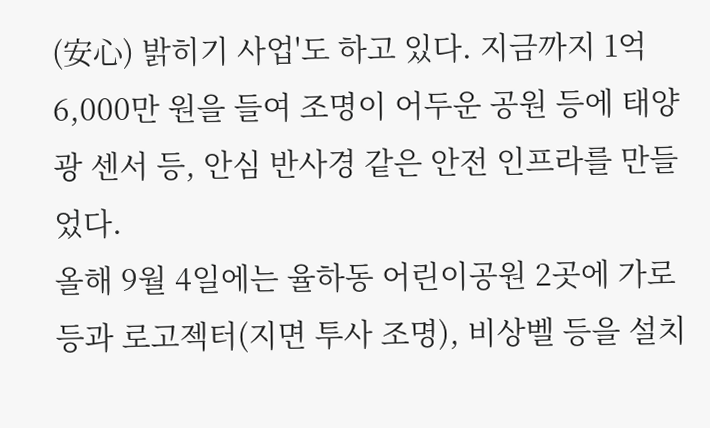(安心) 밝히기 사업'도 하고 있다. 지금까지 1억6,000만 원을 들여 조명이 어두운 공원 등에 태양광 센서 등, 안심 반사경 같은 안전 인프라를 만들었다.
올해 9월 4일에는 율하동 어린이공원 2곳에 가로등과 로고젝터(지면 투사 조명), 비상벨 등을 설치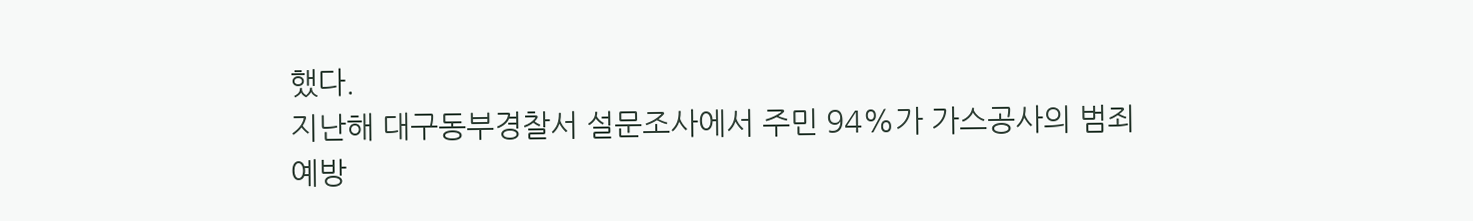했다.
지난해 대구동부경찰서 설문조사에서 주민 94%가 가스공사의 범죄 예방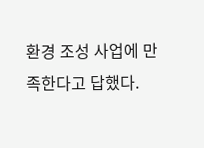환경 조성 사업에 만족한다고 답했다.